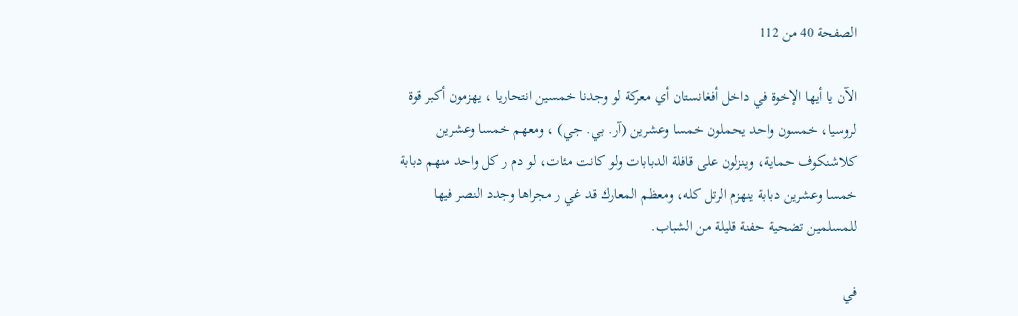الصفحة 40 من 112

الآن يا أيها الإخوة في داخل أفغانستان أي معركة لو وجدنا خمسين انتحاريا ، يهزمون أكبر قوة لروسيا، خمسون واحد يحملون خمسا وعشرين (آر. بي. جي) ، ومعهم خمسا وعشرين كلاشنكوف حماية، وينزلون على قافلة الدبابات ولو كانت مئات، لو دم ر كل واحد منهم دبابة خمسا وعشرين دبابة ينهزم الرتل كله، ومعظم المعارك قد غي ر مجراها وجدد النصر فيها للمسلمين تضحية حفنة قليلة من الشباب.

في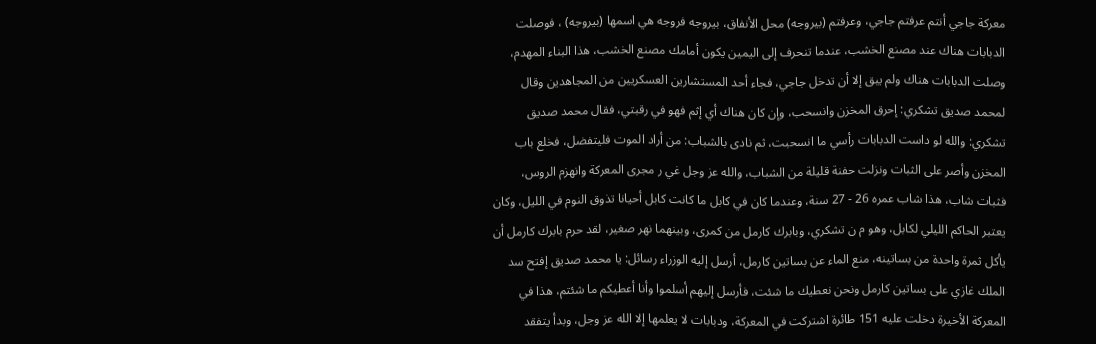معركة جاجي أنتم عرفتم جاجي، وعرفتم (بيروجه) محل الأنفاق، بيروجه فروجه هي اسمها (بيروجه) ، فوصلت الدبابات هناك عند مصنع الخشب، عندما تنحرف إلى اليمين يكون أمامك مصنع الخشب، هذا البناء المهدم، وصلت الدبابات هناك ولم يبق إلا أن تدخل جاجي، فجاء أحد المستشارين العسكريين من المجاهدين وقال لمحمد صديق تشكري: إحرق المخزن وانسحب، وإن كان هناك أي إثم فهو في رقبتي، فقال محمد صديق تشكري: والله لو داست الدبابات رأسي ما انسحبت، ثم نادى بالشباب: من أراد الموت فليتفضل، فخلع باب المخزن وأصر على الثبات ونزلت حفنة قليلة من الشباب، والله عز وجل غي ر مجرى المعركة وانهزم الروس، فثبات شاب، هذا شاب عمره 26 - 27 سنة، وعندما كان في كابل ما كانت كابل أحيانا تذوق النوم في الليل، وكان يعتبر الحاكم الليلي لكابل، وهو م ن تشكري، وبابرك كارمل من كمرى، وبينهما نهر صغير، لقد حرم بابرك كارمل أن يأكل ثمرة واحدة من بساتينه، منع الماء عن بساتين كارمل، أرسل إليه الوزراء رسائل: يا محمد صديق إفتح سد الملك غازي على بساتين كارمل ونحن نعطيك ما شئت، فأرسل إليهم أسلموا وأنا أعطيكم ما شئتم، هذا في المعركة الأخيرة دخلت عليه 151 طائرة اشتركت في المعركة، ودبابات لا يعلمها إلا الله عز وجل، وبدأ يتفقد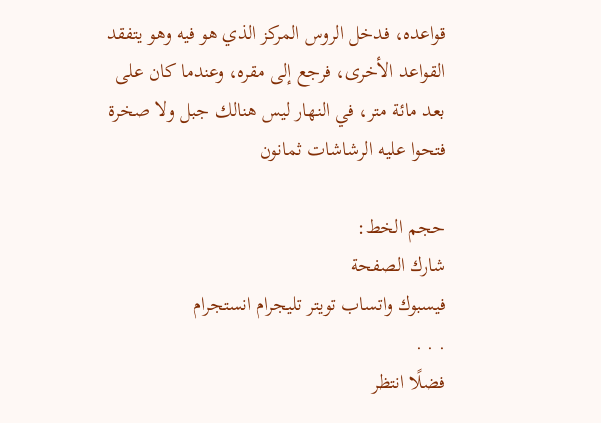قواعده، فدخل الروس المركز الذي هو فيه وهو يتفقد القواعد الأخرى، فرجع إلى مقره، وعندما كان على بعد مائة متر، في النهار ليس هنالك جبل ولا صخرة فتحوا عليه الرشاشات ثمانون

حجم الخط:
شارك الصفحة
فيسبوك واتساب تويتر تليجرام انستجرام
. . .
فضلًا انتظر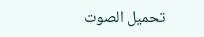تحميل الصوت